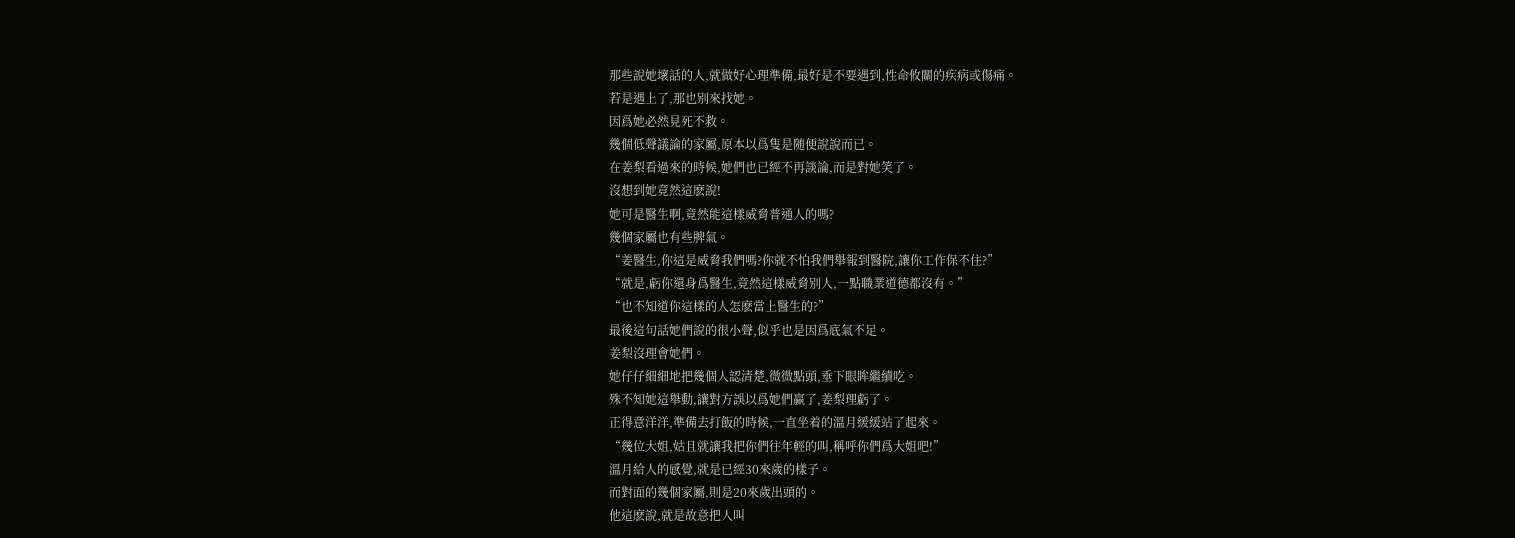那些說她壞話的人,就做好心理準備,最好是不要遇到,性命攸關的疾病或傷痛。
若是遇上了,那也别來找她。
因爲她必然見死不救。
幾個低聲議論的家屬,原本以爲隻是随便說說而已。
在姜梨看過來的時候,她們也已經不再談論,而是對她笑了。
沒想到她竟然這麽說!
她可是醫生啊,竟然能這樣威脅普通人的嗎?
幾個家屬也有些脾氣。
“姜醫生,你這是威脅我們嗎?你就不怕我們舉報到醫院,讓你工作保不住?”
“就是,虧你還身爲醫生,竟然這樣威脅别人,一點職業道德都沒有。”
“也不知道你這樣的人怎麽當上醫生的?”
最後這句話她們說的很小聲,似乎也是因爲底氣不足。
姜梨沒理會她們。
她仔仔細細地把幾個人認清楚,微微點頭,垂下眼眸繼續吃。
殊不知她這舉動,讓對方誤以爲她們赢了,姜梨理虧了。
正得意洋洋,準備去打飯的時候,一直坐着的溫月緩緩站了起來。
“幾位大姐,姑且就讓我把你們往年輕的叫,稱呼你們爲大姐吧!”
溫月給人的感覺,就是已經30來歲的樣子。
而對面的幾個家屬,則是20來歲出頭的。
他這麽說,就是故意把人叫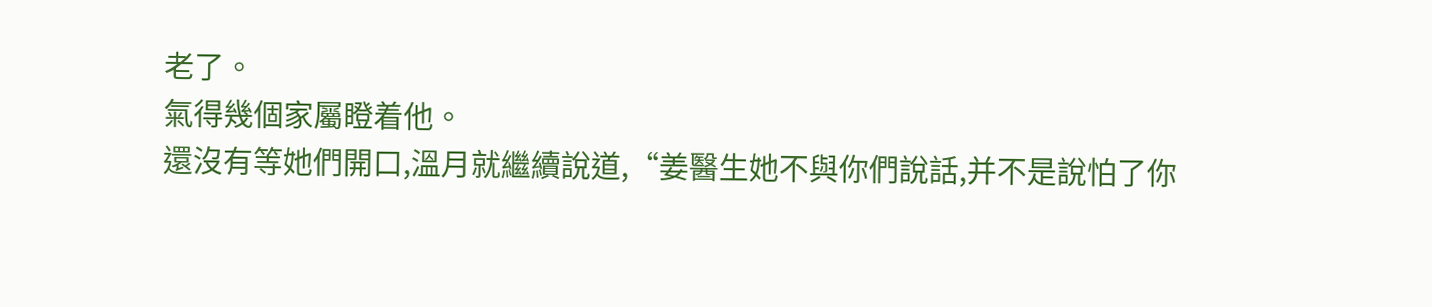老了。
氣得幾個家屬瞪着他。
還沒有等她們開口,溫月就繼續說道,“姜醫生她不與你們說話,并不是說怕了你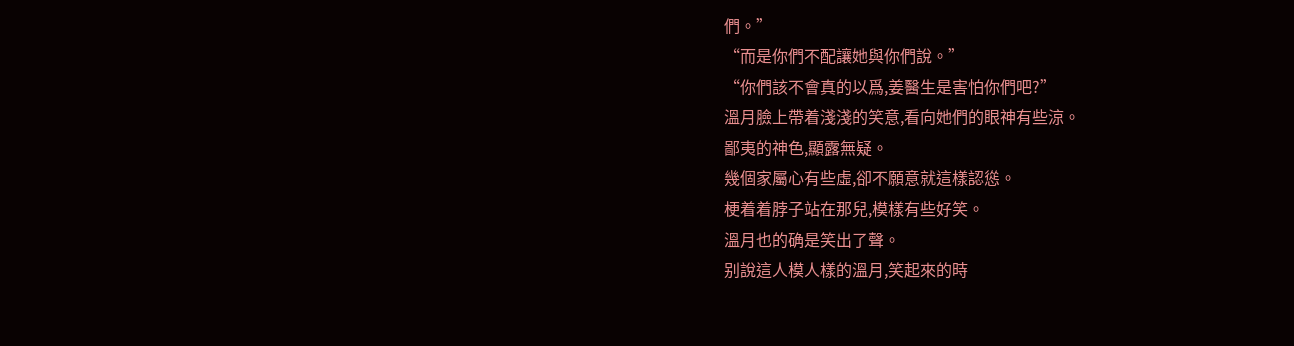們。”
“而是你們不配讓她與你們說。”
“你們該不會真的以爲,姜醫生是害怕你們吧?”
溫月臉上帶着淺淺的笑意,看向她們的眼神有些涼。
鄙夷的神色,顯露無疑。
幾個家屬心有些虛,卻不願意就這樣認慫。
梗着着脖子站在那兒,模樣有些好笑。
溫月也的确是笑出了聲。
别說這人模人樣的溫月,笑起來的時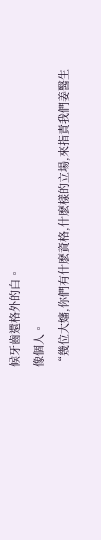候牙齒還格外的白。
像個人。
“幾位大嬸,你們有什麽資格,什麽樣的立場,來指責我們姜醫生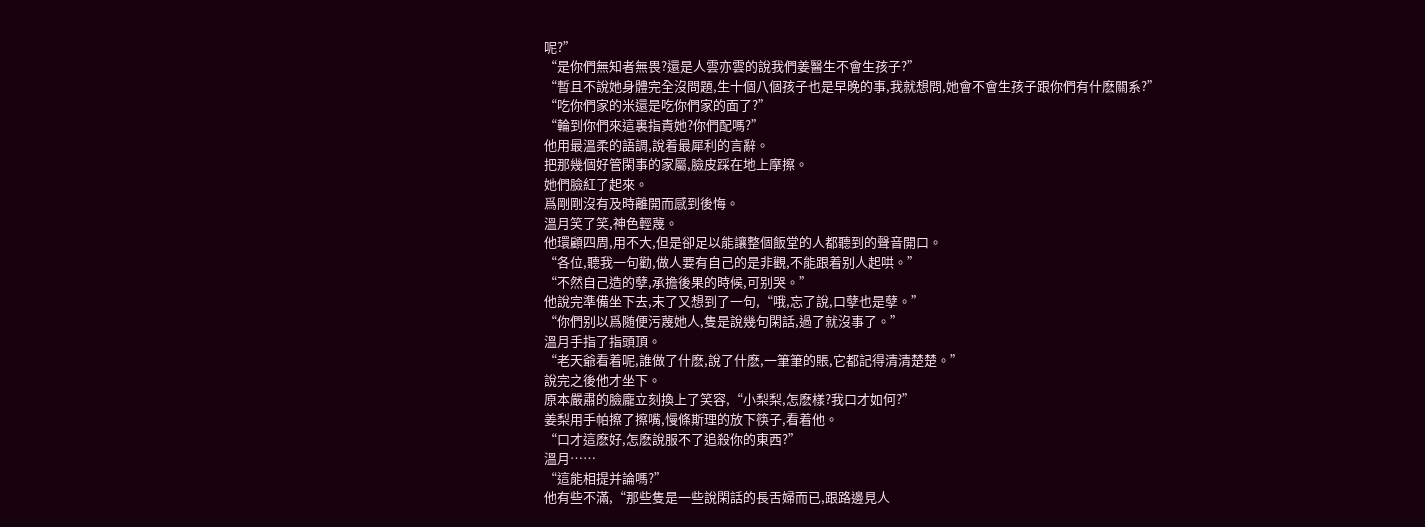呢?”
“是你們無知者無畏?還是人雲亦雲的說我們姜醫生不會生孩子?”
“暫且不說她身體完全沒問題,生十個八個孩子也是早晚的事,我就想問,她會不會生孩子跟你們有什麽關系?”
“吃你們家的米還是吃你們家的面了?”
“輪到你們來這裏指責她?你們配嗎?”
他用最溫柔的語調,說着最犀利的言辭。
把那幾個好管閑事的家屬,臉皮踩在地上摩擦。
她們臉紅了起來。
爲剛剛沒有及時離開而感到後悔。
溫月笑了笑,神色輕蔑。
他環顧四周,用不大,但是卻足以能讓整個飯堂的人都聽到的聲音開口。
“各位,聽我一句勸,做人要有自己的是非觀,不能跟着别人起哄。”
“不然自己造的孽,承擔後果的時候,可别哭。”
他說完準備坐下去,末了又想到了一句,“哦,忘了說,口孽也是孽。”
“你們别以爲随便污蔑她人,隻是說幾句閑話,過了就沒事了。”
溫月手指了指頭頂。
“老天爺看着呢,誰做了什麽,說了什麽,一筆筆的賬,它都記得清清楚楚。”
說完之後他才坐下。
原本嚴肅的臉龐立刻換上了笑容,“小梨梨,怎麽樣?我口才如何?”
姜梨用手帕擦了擦嘴,慢條斯理的放下筷子,看着他。
“口才這麽好,怎麽說服不了追殺你的東西?”
溫月……
“這能相提并論嗎?”
他有些不滿,“那些隻是一些說閑話的長舌婦而已,跟路邊見人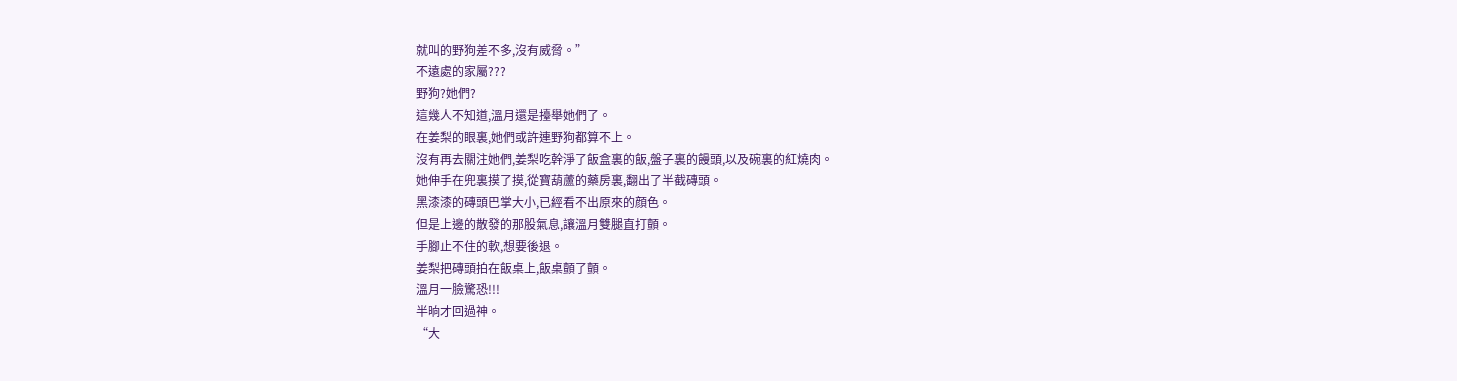就叫的野狗差不多,沒有威脅。”
不遠處的家屬???
野狗?她們?
這幾人不知道,溫月還是擡舉她們了。
在姜梨的眼裏,她們或許連野狗都算不上。
沒有再去關注她們,姜梨吃幹淨了飯盒裏的飯,盤子裏的饅頭,以及碗裏的紅燒肉。
她伸手在兜裏摸了摸,從寶葫蘆的藥房裏,翻出了半截磚頭。
黑漆漆的磚頭巴掌大小,已經看不出原來的顔色。
但是上邊的散發的那股氣息,讓溫月雙腿直打顫。
手腳止不住的軟,想要後退。
姜梨把磚頭拍在飯桌上,飯桌顫了顫。
溫月一臉驚恐!!!
半晌才回過神。
“大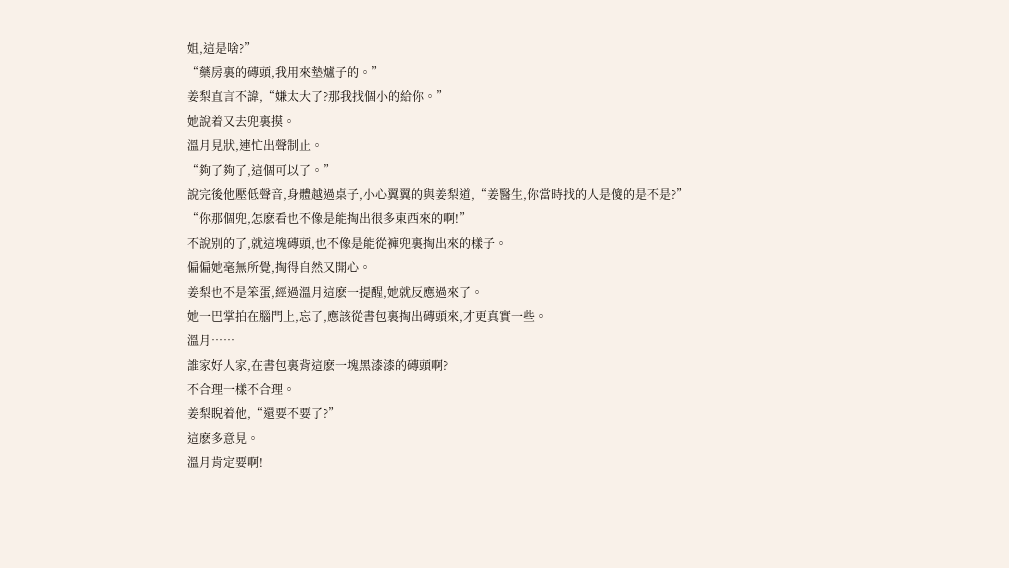姐,這是啥?”
“藥房裏的磚頭,我用來墊爐子的。”
姜梨直言不諱,“嫌太大了?那我找個小的給你。”
她說着又去兜裏摸。
溫月見狀,連忙出聲制止。
“夠了夠了,這個可以了。”
說完後他壓低聲音,身體越過桌子,小心翼翼的與姜梨道,“姜醫生,你當時找的人是傻的是不是?”
“你那個兜,怎麽看也不像是能掏出很多東西來的啊!”
不說别的了,就這塊磚頭,也不像是能從褲兜裏掏出來的樣子。
偏偏她毫無所覺,掏得自然又開心。
姜梨也不是笨蛋,經過溫月這麽一提醒,她就反應過來了。
她一巴掌拍在腦門上,忘了,應該從書包裏掏出磚頭來,才更真實一些。
溫月……
誰家好人家,在書包裏背這麽一塊黑漆漆的磚頭啊?
不合理一樣不合理。
姜梨睨着他,“還要不要了?”
這麽多意見。
溫月肯定要啊!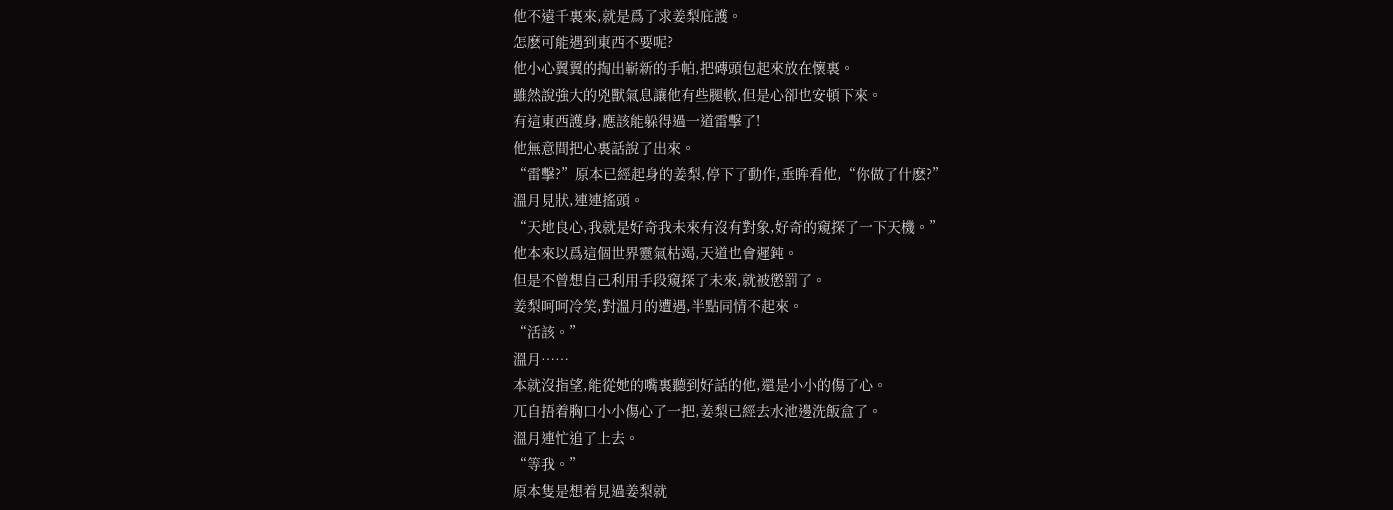他不遠千裏來,就是爲了求姜梨庇護。
怎麽可能遇到東西不要呢?
他小心翼翼的掏出嶄新的手帕,把磚頭包起來放在懷裏。
雖然說強大的兇獸氣息讓他有些腿軟,但是心卻也安頓下來。
有這東西護身,應該能躲得過一道雷擊了!
他無意間把心裏話說了出來。
“雷擊?”原本已經起身的姜梨,停下了動作,垂眸看他,“你做了什麽?”
溫月見狀,連連搖頭。
“天地良心,我就是好奇我未來有沒有對象,好奇的窺探了一下天機。”
他本來以爲這個世界靈氣枯竭,天道也會遲鈍。
但是不曾想自己利用手段窺探了未來,就被懲罰了。
姜梨呵呵冷笑,對溫月的遭遇,半點同情不起來。
“活該。”
溫月……
本就沒指望,能從她的嘴裏聽到好話的他,還是小小的傷了心。
兀自捂着胸口小小傷心了一把,姜梨已經去水池邊洗飯盒了。
溫月連忙追了上去。
“等我。”
原本隻是想着見過姜梨就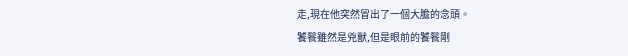走,現在他突然冒出了一個大膽的念頭。
饕餮雖然是兇獸,但是眼前的饕餮剛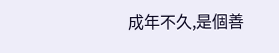成年不久,是個善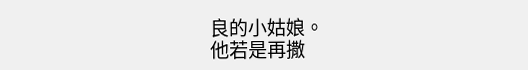良的小姑娘。
他若是再撒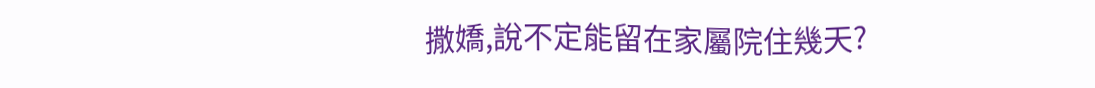撒嬌,說不定能留在家屬院住幾天?